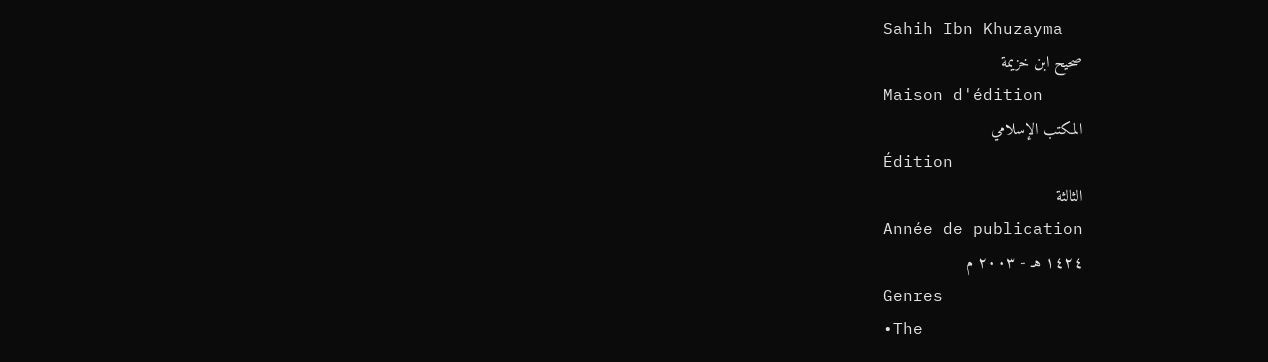Sahih Ibn Khuzayma
صحيح ابن خزيمة
Maison d'édition
المكتب الإسلامي
Édition
الثالثة
Année de publication
١٤٢٤ هـ - ٢٠٠٣ م
Genres
•The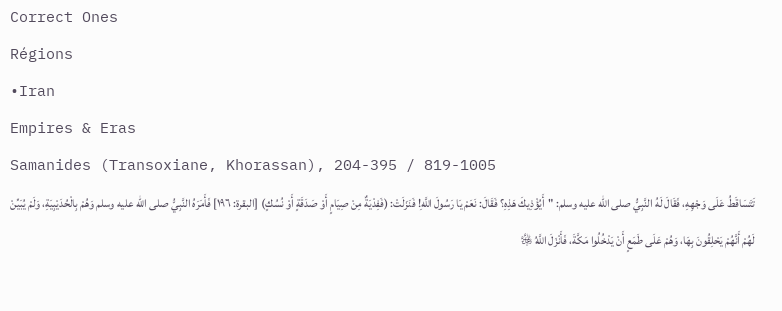Correct Ones
Régions
•Iran
Empires & Eras
Samanides (Transoxiane, Khorassan), 204-395 / 819-1005
تَتَسَاقَطُ عَلَى وَجْهِهِ، فَقَالَ لَهُ النَّبِيُّ صلى الله عليه وسلم: "أَيُؤْذِيكَ هَذِهِ؟ فَقَالَ: نَعَمْ يَا رَسُولَ اللَّهِ! فَنَزَلَتْ: (فَفِدْيَةٌ مِنْ صِيَامٍ أَوْ صَدَقَةٍ أَوْ نُسُكٍ) [البقرة: ١٩٦] فَأَمَرَهُ النَّبِيُّ صلى الله عليه وسلم وَهُمْ بِالْحُدَيْبِيَةِ، وَلَمْ يُبَيِّنْ لَهُمْ أَنَّهُمْ يَحْلِقُونَ بِهَا، وَهُمْ عَلَى طَمَعٍ أَنْ يَدْخُلُوا مَكَّةَ، فَأَنْزَلَ اللَّهُ ﷿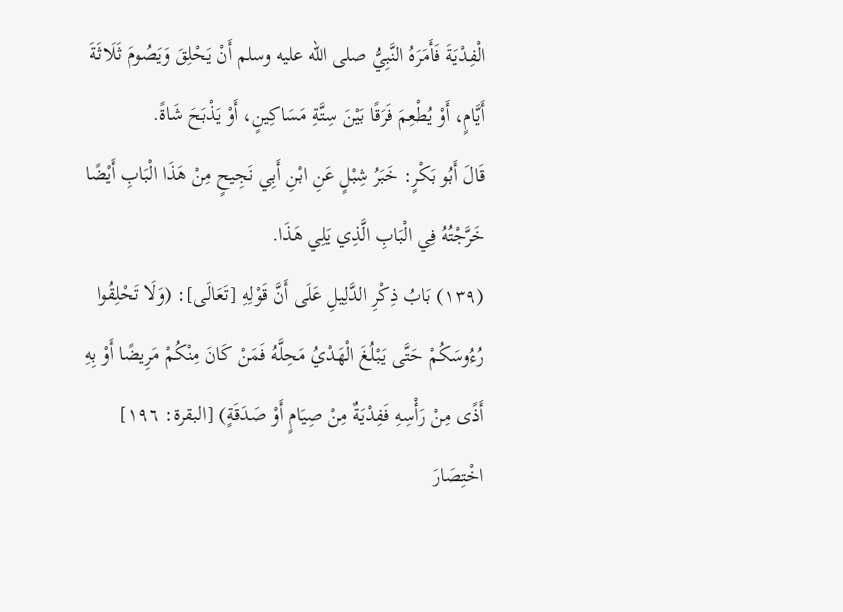الْفِدْيَةَ فَأَمَرَهُ النَّبِيُّ صلى الله عليه وسلم أَنْ يَحْلِقَ وَيَصُومَ ثَلَاثَةَ أَيَّامٍ، أَوْ يُطْعِمَ فَرَقًا بَيْنَ سِتَّةِ مَسَاكِينٍ، أَوْ يَذْبَحَ شَاةً.
قَالَ أَبُو بَكْرٍ: خَبَرُ شِبْلٍ عَنِ ابْنِ أَبِي نَجِيحٍ مِنْ هَذَا الْبَابِ أَيْضًا خَرَّجْتُهُ فِي الْبَابِ الَّذِي يَلِي هَذَا.
(١٣٩) بَابُ ذِكْرِ الدَّلِيلِ عَلَى أَنَّ قَوْلِهِ [تَعَالَى]: (وَلَا تَحْلِقُوا رُءُوسَكُمْ حَتَّى يَبْلُغَ الْهَدْيُ مَحِلَّهُ فَمَنْ كَانَ مِنْكُمْ مَرِيضًا أَوْ بِهِ أَذًى مِنْ رَأْسِهِ فَفِدْيَةٌ مِنْ صِيَامٍ أَوْ صَدَقَةٍ) [البقرة: ١٩٦] اخْتِصَارَ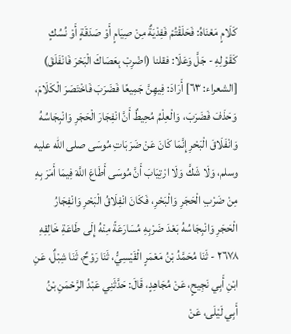كَلَامٍ مَعْنَاهُ: فَحَلَقْتُمْ فَفِدْيَةٌ مِنْ صِيَامٍ أَوْ صَدَقَةٍ أَوْ نُسُكٍ كَقَوْلِهِ - جَلَّ وَعَلَا: فقلنا (اضْرِبْ بِعَصَاكَ الْبَحْرَ فَانْفَلَقَ) [الشعراء: ٦٣] أَرَادَ: فِيهِنَّ جَمِيعًا فَضَرَبَ فَاخْتَصَرَ الْكَلَامَ، وَحَذَفَ فَضَرَبَ، وَالْعِلْمُ مُحِيطٌ أَنَّ انْفِجَارَ الْحَجَرِ وَانْبِجَاسُهُ وَانْفَلَاقَ الْبَحْرِ إِنَّمَا كَانَ عَنْ ضَرَبَاتِ مُوسَى صلى الله عليه وسلم، وَلَا شَكَّ وَلَا ارْتِيَابَ أَنَّ مُوسَى أَطَاعَ اللَّهَ فِيمَا أَمَرَ بِهِ مِنْ ضَرْبِ الْحَجَرِ وَالْبَحْرِ، فَكَانَ انْفِلَاقُ الْبَحْرِ وَانْفِجَارُ الْحَجَرِ وَانْبِجَاسُهُ بَعْدَ ضَرْبِهِ مُسَارَعَةً مِنْهُ إِلَى طَاعَةِ خَالِقِهِ
٢٦٧٨ - ثَنَا مُحَمَّدُ بْنُ مَعْمَرٍ الْقَيْسِيُّ، ثَنَا رَوْحٌ، ثَنَا شِبْلٌ، عَنِ ابْنِ أَبِي نَجِيحٍ، عَنْ مُجَاهِدٍ، قَالَ: حَدَّثَنِي عَبْدُ الرَّحْمَنِ بْنُ أَبِي لَيْلَى، عَنْ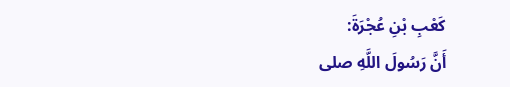كَعْبِ بْنِ عُجْرَةَ:
أَنَّ رَسُولَ اللَّهِ صلى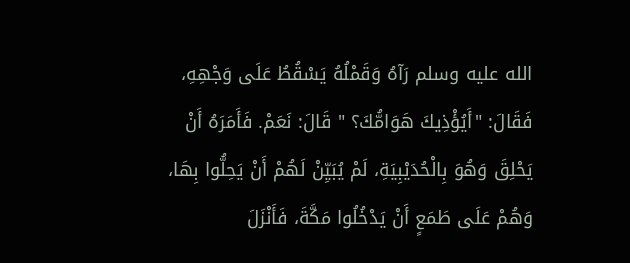الله عليه وسلم رَآهُ وَقَمْلُهُ يَسْقُطُ عَلَى وَجْهِهِ، فَقَالَ: "أَيُؤْذِيكَ هَوَامُّكَ؟ " قَالَ: نَعَمْ. فَأَمَرَهُ أَنْ يَحْلِقَ وَهُوَ بِالْحُدَيْبِيَةِ، لَمْ يُبَيِّنْ لَهُمْ أَنْ يَحِلُّوا بِهَا، وَهُمْ عَلَى طَمَعٍ أَنْ يَدْخُلُوا مَكَّةَ، فَأَنْزَلَ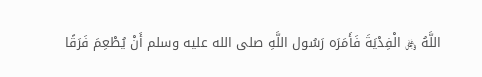اللَّهُ ﷿ الْفِدْيَةَ فَأَمَرَه رَسُول اللَّهِ صلى الله عليه وسلم أَنْ يُطْعِمَ فَرَقًا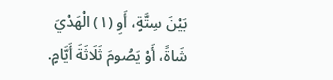بَيْنَ سِتَّةٍ، أَوِ (١) الْهَدْيَ شَاةً، أَوْ يَصُومَ ثَلَاثَةَ أَيَّامٍ.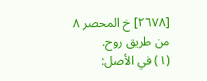[٢٦٧٨] خ المحصر ٨ من طريق روح.
(١) في الأصل: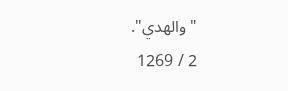"والهدي".
2 / 1269